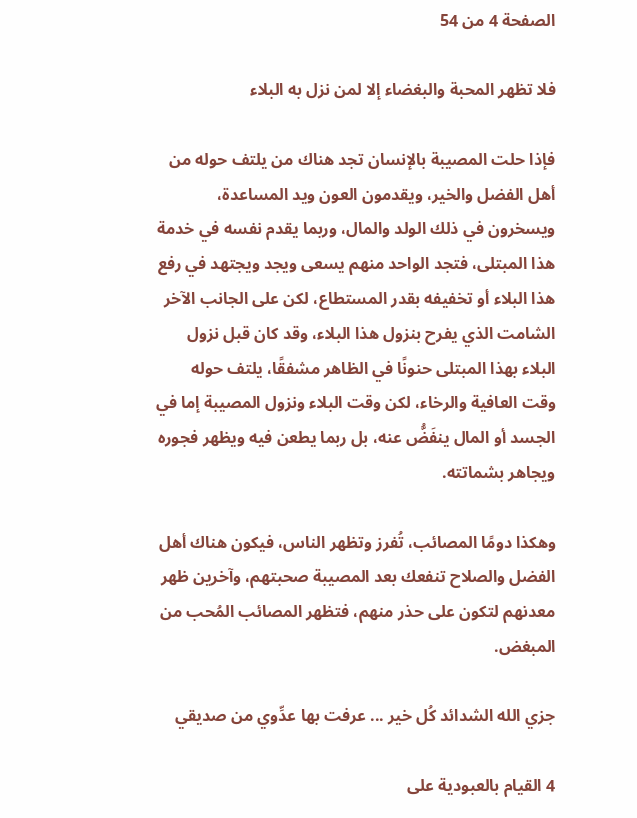الصفحة 4 من 54

فلا تظهر المحبة والبغضاء إلا لمن نزل به البلاء

فإذا حلت المصيبة بالإنسان تجد هناك من يلتف حوله من أهل الفضل والخير، ويقدمون العون ويد المساعدة، ويسخرون في ذلك الولد والمال، وربما يقدم نفسه في خدمة هذا المبتلى، فتجد الواحد منهم يسعى ويجد ويجتهد في رفع هذا البلاء أو تخفيفه بقدر المستطاع، لكن على الجانب الآخر الشامت الذي يفرح بنزول هذا البلاء، وقد كان قبل نزول البلاء بهذا المبتلى حنونًا في الظاهر مشفقًا، يلتف حوله وقت العافية والرخاء، لكن وقت البلاء ونزول المصيبة إما في الجسد أو المال ينفَضُّ عنه، بل ربما يطعن فيه ويظهر فجوره ويجاهر بشماتته.

وهكذا دومًا المصائب، تُفرز وتظهر الناس، فيكون هناك أهل الفضل والصلاح تنفعك بعد المصيبة صحبتهم، وآخرين ظهر معدنهم لتكون على حذر منهم، فتظهر المصائب المُحب من المبغض.

جزي الله الشدائد كُل خير ... عرفت بها عدِّوي من صديقي

4 القيام بالعبودية على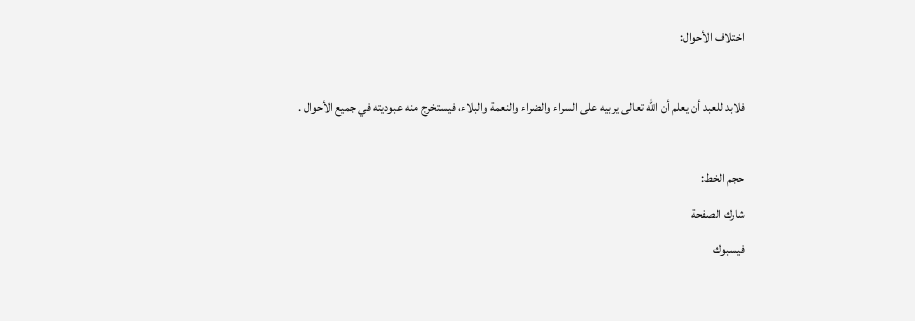اختلاف الأحوال:

فلابد للعبد أن يعلم أن الله تعالى يربيه على السراء والضراء والنعمة والبلاء، فيستخرج منه عبوديته في جميع الأحوال .

حجم الخط:
شارك الصفحة
فيسبوك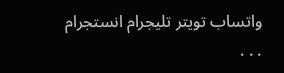واتساب تويتر تليجرام انستجرام
. . .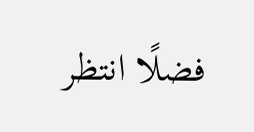فضلًا انتظر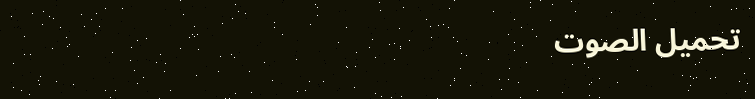تحميل الصوت